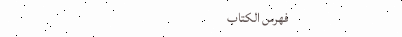فهرس الكتاب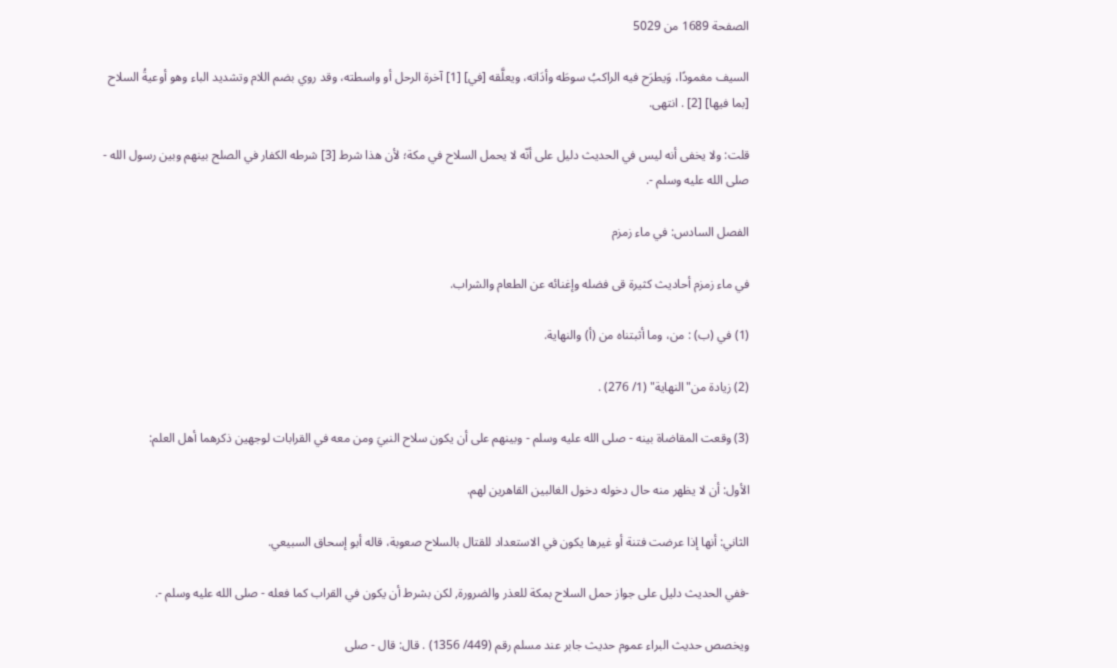الصفحة 1689 من 5029

السيف مغمودًا، وَيطرَح فيه الراكبُ سوطَه وأدَاته، ويعلَّقه [في] [1] آخرة الرحل أو واسطته، وقد روي بضم اللام وتشديد الباء وهو أوعيةُ السلاح [بما فيها] [2] . انتهى.

قلت: ولا يخفى أنه ليس في الحديث دليل على أنّه لا يحمل السلاح في مكة؛ لأن هذا شرط [3] شرطه الكفار في الصلح بينهم وبين رسول الله - صلى الله عليه وسلم -.

الفصل السادس: في ماء زمزم

في ماء زمزم أحاديث كثيرة قى فضله وإغنائه عن الطعام والشراب.

(1) في (ب) : من، وما أثبتناه من (أ) والنهاية.

(2) زيادة من"النهاية" (1/ 276) .

(3) وقعت المقاضاة بينه - صلى الله عليه وسلم - وبينهم على أن يكون سلاح النبيَ ومن معه في القرابات لوجهين ذكرهما أهل العلم:

الأول: أن لا يظهر منه حال دخوله دخول الغالبين القاهرين لهم.

الثاني: أنها إذا عرضت فتنة أو غيرها يكون في الاستعداد للقتال بالسلاح صعوبة، قاله أبو إسحاق السبيعي.

-ففي الحديث دليل على جواز حمل السلاح بمكة للعذر والضرورة, لكن بشرط أن يكون في القراب كما فعله - صلى الله عليه وسلم -.

ويخصص حديث البراء عموم حديث جابر عند مسلم رقم (449/ 1356) . قال: قال - صلى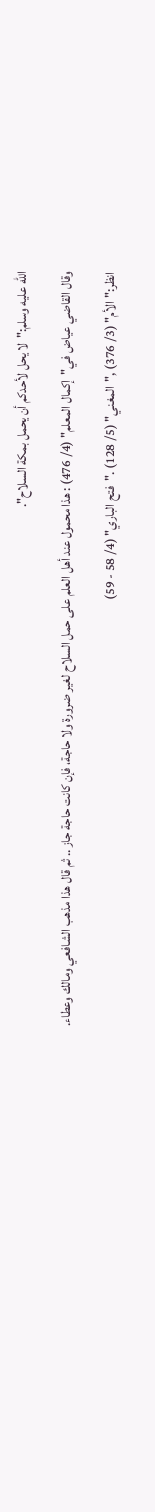الله عليه وسلم:"لا يحل لأحدكم أن يحمل بمكة السلاح".

وقال القاضي عياض في"إكمال المعلم" (4/ 476) : هذا محمول عند أهل العلم على حمل السلاح لغير ضرورة ولا حاجة، فإن كانت حاجة جاز .. ثم قال هذا مذهب الشافعي ومالك وعطاء.

انظر:"الأم" (3/ 376) ,"المغني" (5/ 128) ."فتح الباري" (4/ 58 - 59)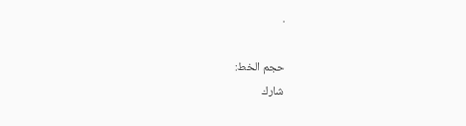.

حجم الخط:
شارك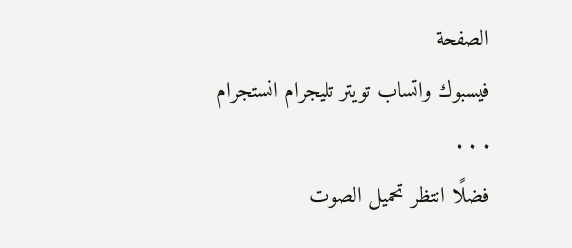الصفحة
فيسبوك واتساب تويتر تليجرام انستجرام
. . .
فضلًا انتظر تحميل الصوت